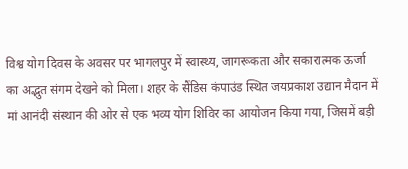विश्व योग दिवस के अवसर पर भागलपुर में स्वास्थ्य, जागरूकता और सकारात्मक ऊर्जा का अद्भुत संगम देखने को मिला। शहर के सैंडिस कंपाउंड स्थित जयप्रकाश उद्यान मैदान में मां आनंदी संस्थान की ओर से एक भव्य योग शिविर का आयोजन किया गया, जिसमें बड़ी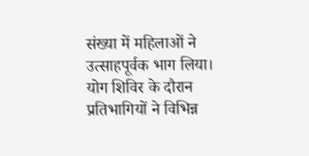संख्या में महिलाओं ने उत्साहपूर्वक भाग लिया। योग शिविर के दौरान प्रतिभागियों ने विभिन्न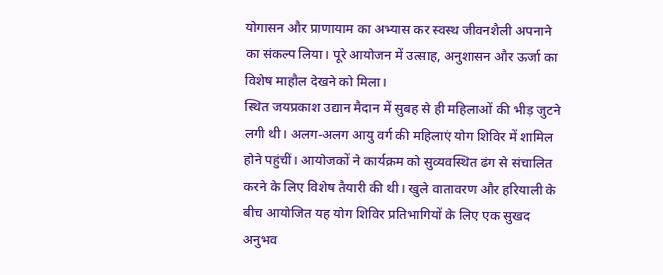योगासन और प्राणायाम का अभ्यास कर स्वस्थ जीवनशैली अपनाने का संकल्प लिया। पूरे आयोजन में उत्साह, अनुशासन और ऊर्जा का विशेष माहौल देखने को मिला।
स्थित जयप्रकाश उद्यान मैदान में सुबह से ही महिलाओं की भीड़ जुटने लगी थी। अलग-अलग आयु वर्ग की महिलाएं योग शिविर में शामिल होने पहुंचीं। आयोजकों ने कार्यक्रम को सुव्यवस्थित ढंग से संचालित करने के लिए विशेष तैयारी की थी। खुले वातावरण और हरियाली के बीच आयोजित यह योग शिविर प्रतिभागियों के लिए एक सुखद अनुभव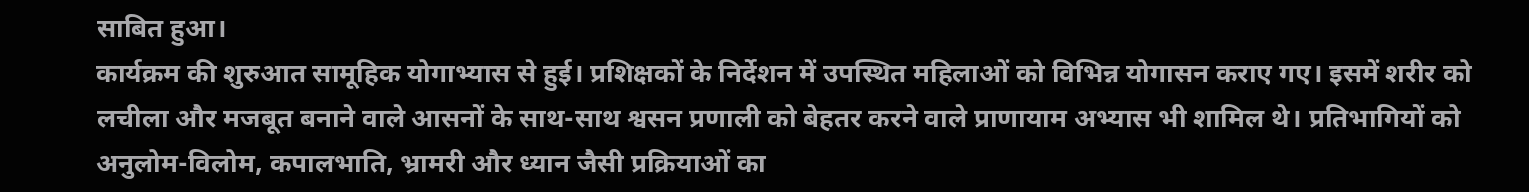साबित हुआ।
कार्यक्रम की शुरुआत सामूहिक योगाभ्यास से हुई। प्रशिक्षकों के निर्देशन में उपस्थित महिलाओं को विभिन्न योगासन कराए गए। इसमें शरीर को लचीला और मजबूत बनाने वाले आसनों के साथ-साथ श्वसन प्रणाली को बेहतर करने वाले प्राणायाम अभ्यास भी शामिल थे। प्रतिभागियों को अनुलोम-विलोम, कपालभाति, भ्रामरी और ध्यान जैसी प्रक्रियाओं का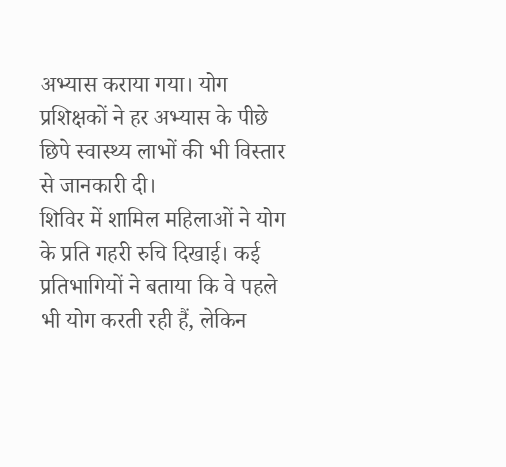अभ्यास कराया गया। योग प्रशिक्षकों ने हर अभ्यास के पीछे छिपे स्वास्थ्य लाभों की भी विस्तार से जानकारी दी।
शिविर में शामिल महिलाओं ने योग के प्रति गहरी रुचि दिखाई। कई प्रतिभागियों ने बताया कि वे पहले भी योग करती रही हैं, लेकिन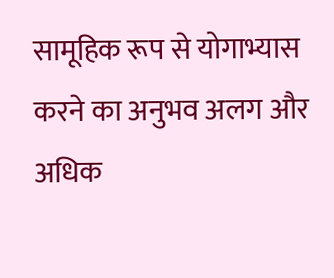सामूहिक रूप से योगाभ्यास करने का अनुभव अलग और अधिक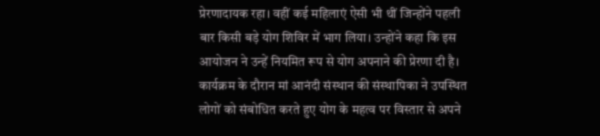प्रेरणादायक रहा। वहीं कई महिलाएं ऐसी भी थीं जिन्होंने पहली बार किसी बड़े योग शिविर में भाग लिया। उन्होंने कहा कि इस आयोजन ने उन्हें नियमित रूप से योग अपनाने की प्रेरणा दी है।
कार्यक्रम के दौरान मां आनंदी संस्थान की संस्थापिका ने उपस्थित लोगों को संबोधित करते हुए योग के महत्व पर विस्तार से अपने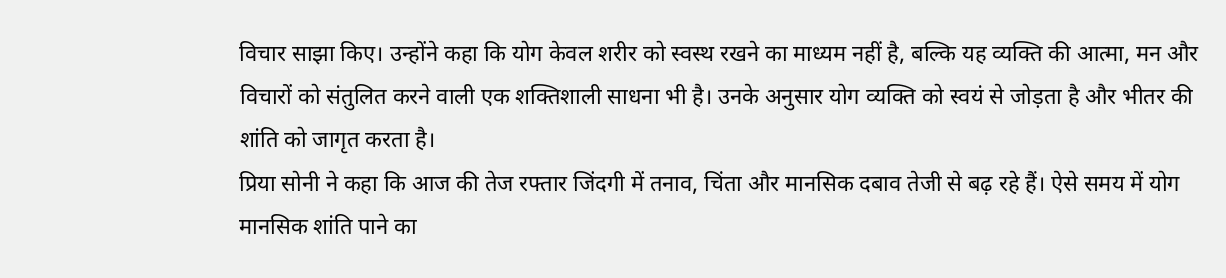विचार साझा किए। उन्होंने कहा कि योग केवल शरीर को स्वस्थ रखने का माध्यम नहीं है, बल्कि यह व्यक्ति की आत्मा, मन और विचारों को संतुलित करने वाली एक शक्तिशाली साधना भी है। उनके अनुसार योग व्यक्ति को स्वयं से जोड़ता है और भीतर की शांति को जागृत करता है।
प्रिया सोनी ने कहा कि आज की तेज रफ्तार जिंदगी में तनाव, चिंता और मानसिक दबाव तेजी से बढ़ रहे हैं। ऐसे समय में योग मानसिक शांति पाने का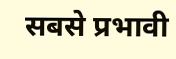सबसे प्रभावी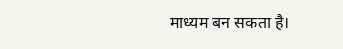माध्यम बन सकता है।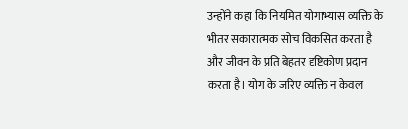उन्होंने कहा कि नियमित योगाभ्यास व्यक्ति के भीतर सकारात्मक सोच विकसित करता है और जीवन के प्रति बेहतर दृष्टिकोण प्रदान करता है। योग के जरिए व्यक्ति न केवल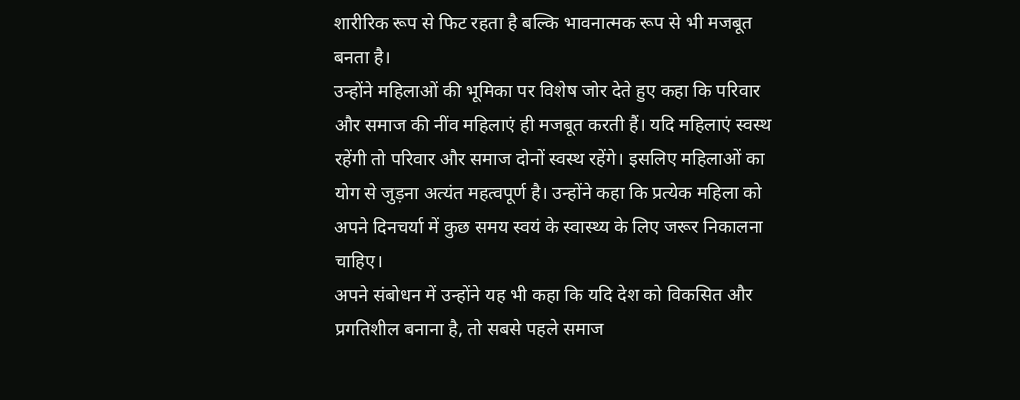शारीरिक रूप से फिट रहता है बल्कि भावनात्मक रूप से भी मजबूत बनता है।
उन्होंने महिलाओं की भूमिका पर विशेष जोर देते हुए कहा कि परिवार और समाज की नींव महिलाएं ही मजबूत करती हैं। यदि महिलाएं स्वस्थ रहेंगी तो परिवार और समाज दोनों स्वस्थ रहेंगे। इसलिए महिलाओं का योग से जुड़ना अत्यंत महत्वपूर्ण है। उन्होंने कहा कि प्रत्येक महिला को अपने दिनचर्या में कुछ समय स्वयं के स्वास्थ्य के लिए जरूर निकालना चाहिए।
अपने संबोधन में उन्होंने यह भी कहा कि यदि देश को विकसित और प्रगतिशील बनाना है, तो सबसे पहले समाज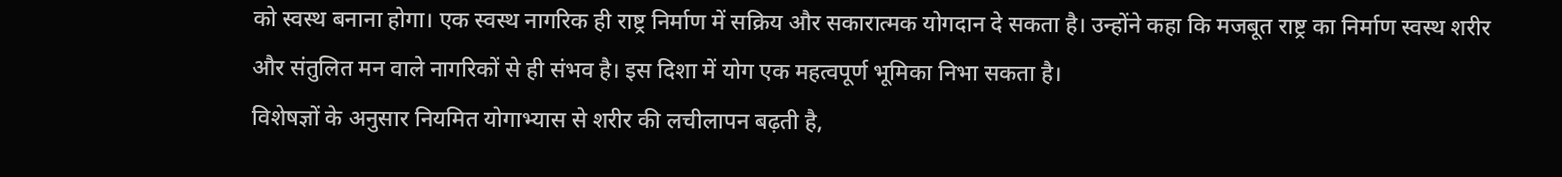को स्वस्थ बनाना होगा। एक स्वस्थ नागरिक ही राष्ट्र निर्माण में सक्रिय और सकारात्मक योगदान दे सकता है। उन्होंने कहा कि मजबूत राष्ट्र का निर्माण स्वस्थ शरीर और संतुलित मन वाले नागरिकों से ही संभव है। इस दिशा में योग एक महत्वपूर्ण भूमिका निभा सकता है।
विशेषज्ञों के अनुसार नियमित योगाभ्यास से शरीर की लचीलापन बढ़ती है,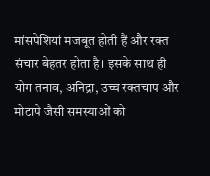मांसपेशियां मजबूत होती हैं और रक्त संचार बेहतर होता है। इसके साथ ही योग तनाव, अनिद्रा, उच्च रक्तचाप और मोटापे जैसी समस्याओं को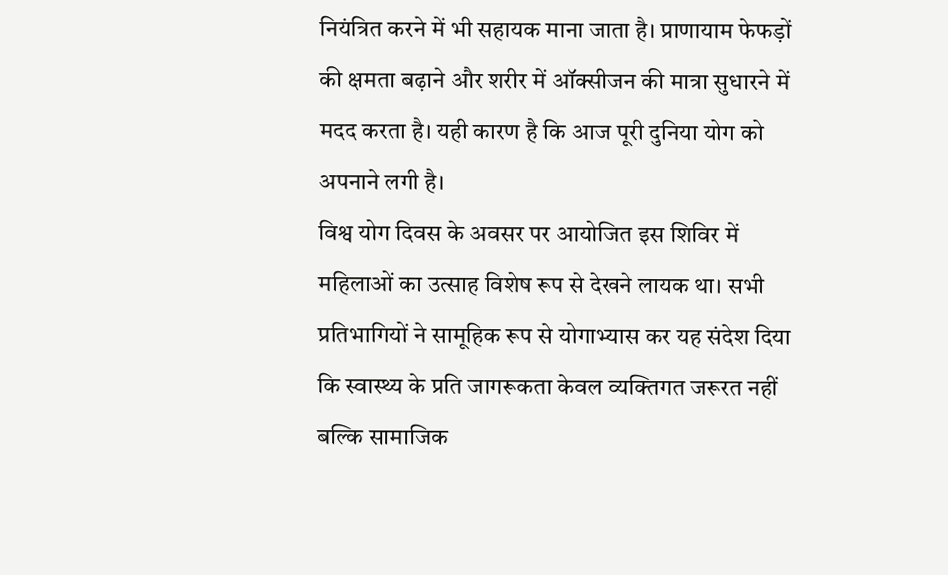नियंत्रित करने में भी सहायक माना जाता है। प्राणायाम फेफड़ों की क्षमता बढ़ाने और शरीर में ऑक्सीजन की मात्रा सुधारने में मदद करता है। यही कारण है कि आज पूरी दुनिया योग को अपनाने लगी है।
विश्व योग दिवस के अवसर पर आयोजित इस शिविर में महिलाओं का उत्साह विशेष रूप से देखने लायक था। सभी प्रतिभागियों ने सामूहिक रूप से योगाभ्यास कर यह संदेश दिया कि स्वास्थ्य के प्रति जागरूकता केवल व्यक्तिगत जरूरत नहीं बल्कि सामाजिक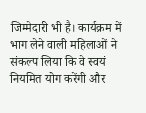जिम्मेदारी भी है। कार्यक्रम में भाग लेने वाली महिलाओं ने संकल्प लिया कि वे स्वयं नियमित योग करेंगी और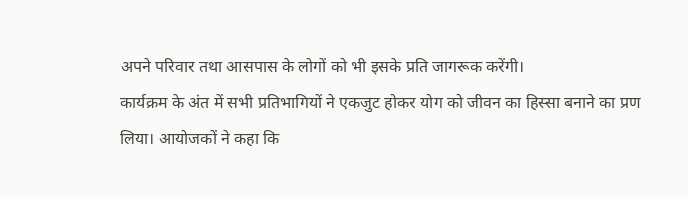अपने परिवार तथा आसपास के लोगों को भी इसके प्रति जागरूक करेंगी।
कार्यक्रम के अंत में सभी प्रतिभागियों ने एकजुट होकर योग को जीवन का हिस्सा बनाने का प्रण लिया। आयोजकों ने कहा कि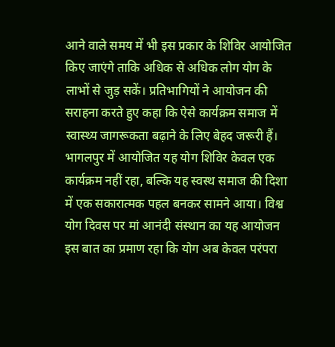आने वाले समय में भी इस प्रकार के शिविर आयोजित किए जाएंगे ताकि अधिक से अधिक लोग योग के लाभों से जुड़ सकें। प्रतिभागियों ने आयोजन की सराहना करते हुए कहा कि ऐसे कार्यक्रम समाज में स्वास्थ्य जागरूकता बढ़ाने के लिए बेहद जरूरी हैं।
भागलपुर में आयोजित यह योग शिविर केवल एक कार्यक्रम नहीं रहा, बल्कि यह स्वस्थ समाज की दिशा में एक सकारात्मक पहल बनकर सामने आया। विश्व योग दिवस पर मां आनंदी संस्थान का यह आयोजन इस बात का प्रमाण रहा कि योग अब केवल परंपरा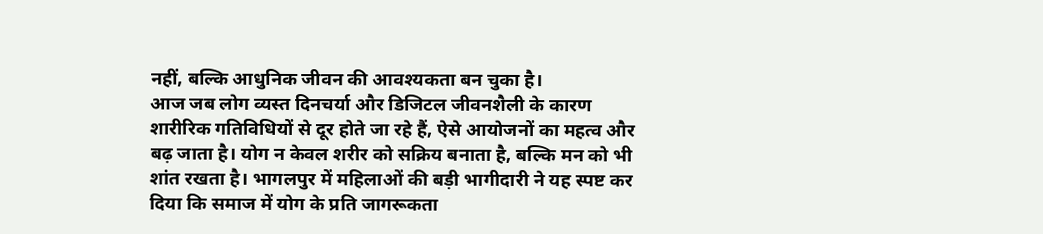नहीं, बल्कि आधुनिक जीवन की आवश्यकता बन चुका है।
आज जब लोग व्यस्त दिनचर्या और डिजिटल जीवनशैली के कारण शारीरिक गतिविधियों से दूर होते जा रहे हैं, ऐसे आयोजनों का महत्व और बढ़ जाता है। योग न केवल शरीर को सक्रिय बनाता है, बल्कि मन को भी शांत रखता है। भागलपुर में महिलाओं की बड़ी भागीदारी ने यह स्पष्ट कर दिया कि समाज में योग के प्रति जागरूकता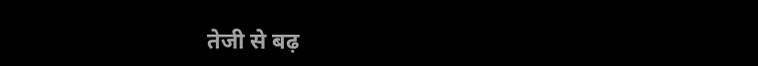तेजी से बढ़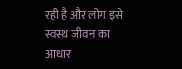रही है और लोग इसे स्वस्थ जीवन का आधार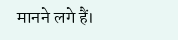मानने लगे हैं।